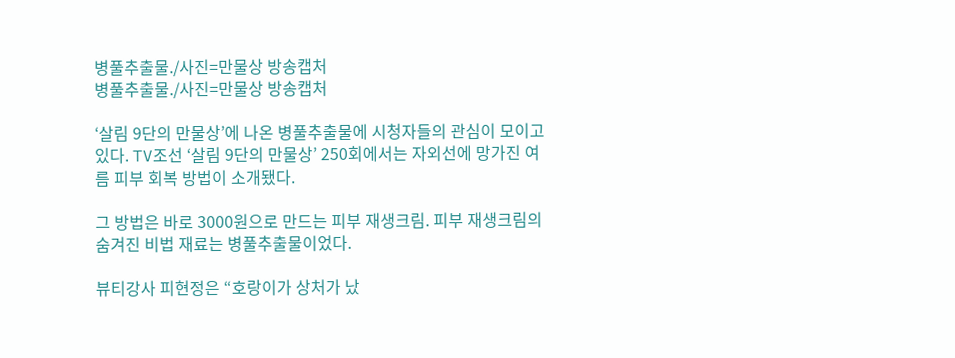병풀추출물./사진=만물상 방송캡처
병풀추출물./사진=만물상 방송캡처

‘살림 9단의 만물상’에 나온 병풀추출물에 시청자들의 관심이 모이고 있다. TV조선 ‘살림 9단의 만물상’ 250회에서는 자외선에 망가진 여름 피부 회복 방법이 소개됐다.

그 방법은 바로 3000원으로 만드는 피부 재생크림. 피부 재생크림의 숨겨진 비법 재료는 병풀추출물이었다.

뷰티강사 피현정은 “호랑이가 상처가 났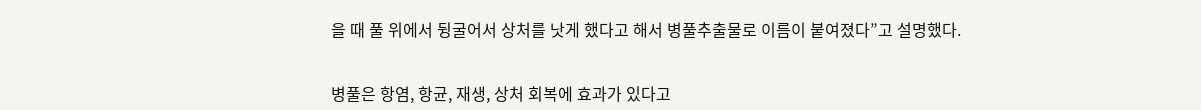을 때 풀 위에서 뒹굴어서 상처를 낫게 했다고 해서 병풀추출물로 이름이 붙여졌다”고 설명했다.


병풀은 항염, 항균, 재생, 상처 회복에 효과가 있다고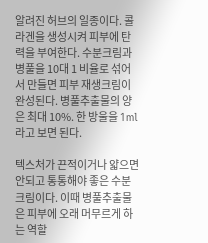알려진 허브의 일종이다. 콜라겐을 생성시켜 피부에 탄력을 부여한다. 수분크림과 병풀을 10대 1 비율로 섞어서 만들면 피부 재생크림이 완성된다. 병풀추출물의 양은 최대 10%. 한 방울을 1ml라고 보면 된다.

텍스처가 끈적이거나 얇으면 안되고 통통해야 좋은 수분크림이다. 이때 병풀추출물은 피부에 오래 머무르게 하는 역할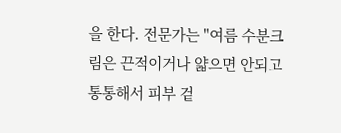을 한다. 전문가는 "여름 수분크림은 끈적이거나 얇으면 안되고 통통해서 피부 겉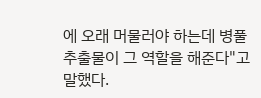에 오래 머물러야 하는데 병풀추출물이 그 역할을 해준다"고 말했다.